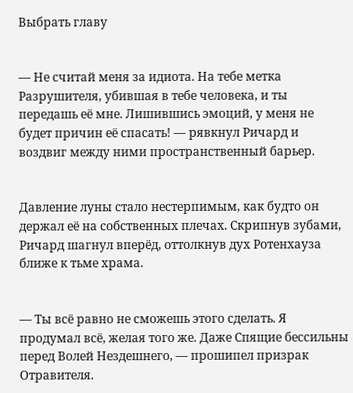Выбрать главу


— Не считай меня за идиота. На тебе метка Разрушителя, убившая в тебе человека, и ты передашь её мне. Лишившись эмоций, у меня не будет причин её спасать! — рявкнул Ричард и воздвиг между ними пространственный барьер.


Давление луны стало нестерпимым, как будто он держал её на собственных плечах. Скрипнув зубами, Ричард шагнул вперёд, оттолкнув дух Ротенхауза ближе к тьме храма.


— Ты всё равно не сможешь этого сделать. Я продумал всё, желая того же. Даже Спящие бессильны перед Волей Нездешнего, — прошипел призрак Отравителя.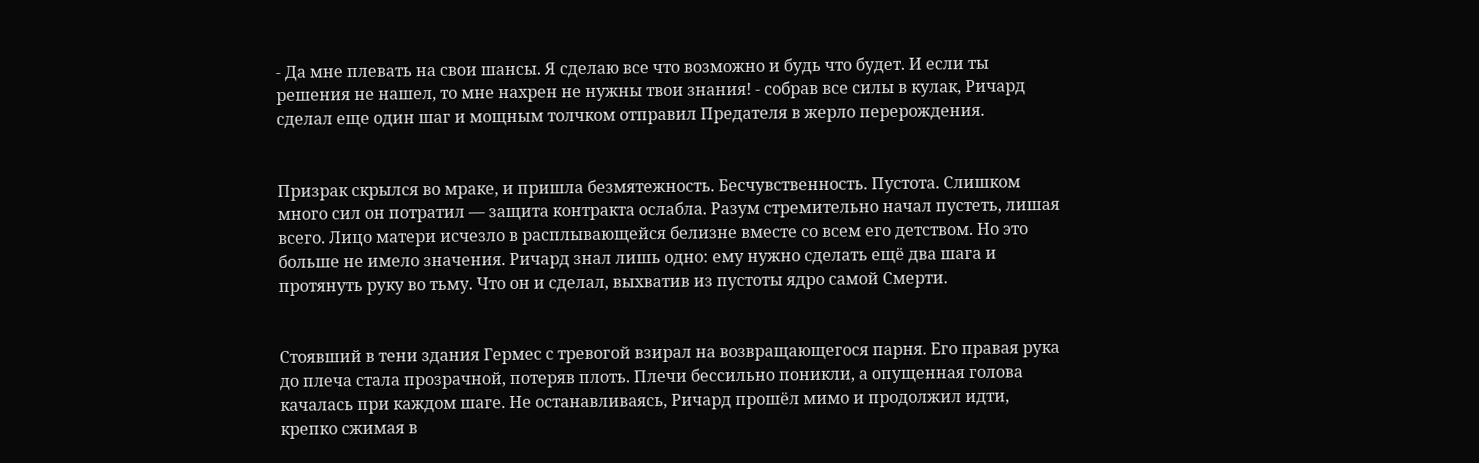- Да мне плевать на свои шансы. Я сделаю все что возможно и будь что будет. И если ты решения не нашел, то мне нахрен не нужны твои знания! - собрав все силы в кулак, Ричард сделал еще один шаг и мощным толчком отправил Предателя в жерло перерождения.


Призрак скрылся во мраке, и пришла безмятежность. Бесчувственность. Пустота. Слишком много сил он потратил — защита контракта ослабла. Разум стремительно начал пустеть, лишая всего. Лицо матери исчезло в расплывающейся белизне вместе со всем его детством. Но это больше не имело значения. Ричард знал лишь одно: ему нужно сделать ещё два шага и протянуть руку во тьму. Что он и сделал, выхватив из пустоты ядро самой Смерти.


Стоявший в тени здания Гермес с тревогой взирал на возвращающегося парня. Его правая рука до плеча стала прозрачной, потеряв плоть. Плечи бессильно поникли, а опущенная голова качалась при каждом шаге. Не останавливаясь, Ричард прошёл мимо и продолжил идти, крепко сжимая в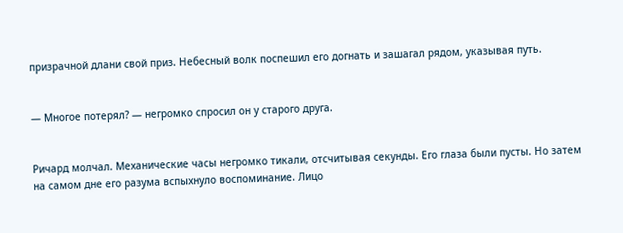призрачной длани свой приз. Небесный волк поспешил его догнать и зашагал рядом, указывая путь.


— Многое потерял? — негромко спросил он у старого друга.


Ричард молчал. Механические часы негромко тикали, отсчитывая секунды. Его глаза были пусты. Но затем на самом дне его разума вспыхнуло воспоминание. Лицо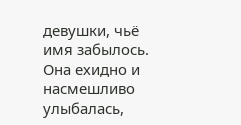девушки, чьё имя забылось. Она ехидно и насмешливо улыбалась,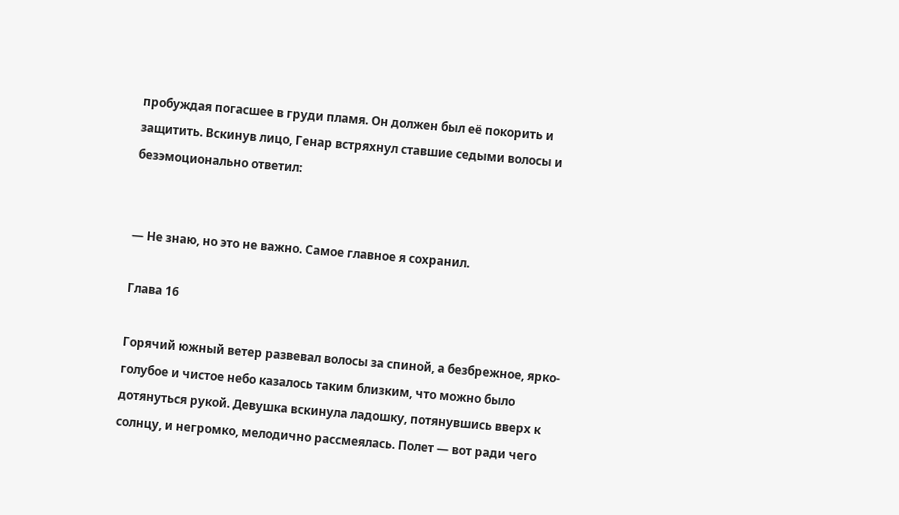пробуждая погасшее в груди пламя. Он должен был её покорить и защитить. Вскинув лицо, Генар встряхнул ставшие седыми волосы и безэмоционально ответил:


— Не знаю, но это не важно. Самое главное я сохранил.

Глава 16

Горячий южный ветер развевал волосы за спиной, а безбрежное, ярко-голубое и чистое небо казалось таким близким, что можно было дотянуться рукой. Девушка вскинула ладошку, потянувшись вверх к солнцу, и негромко, мелодично рассмеялась. Полет — вот ради чего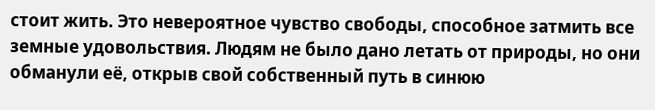стоит жить. Это невероятное чувство свободы, способное затмить все земные удовольствия. Людям не было дано летать от природы, но они обманули её, открыв свой собственный путь в синюю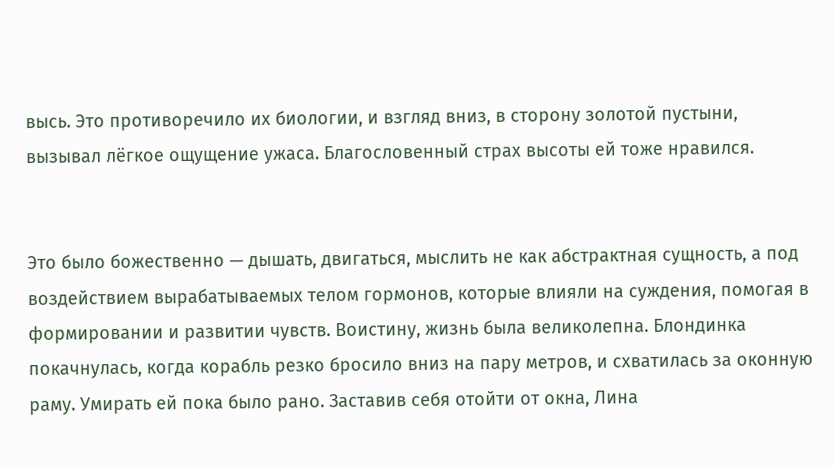высь. Это противоречило их биологии, и взгляд вниз, в сторону золотой пустыни, вызывал лёгкое ощущение ужаса. Благословенный страх высоты ей тоже нравился.


Это было божественно — дышать, двигаться, мыслить не как абстрактная сущность, а под воздействием вырабатываемых телом гормонов, которые влияли на суждения, помогая в формировании и развитии чувств. Воистину, жизнь была великолепна. Блондинка покачнулась, когда корабль резко бросило вниз на пару метров, и схватилась за оконную раму. Умирать ей пока было рано. Заставив себя отойти от окна, Лина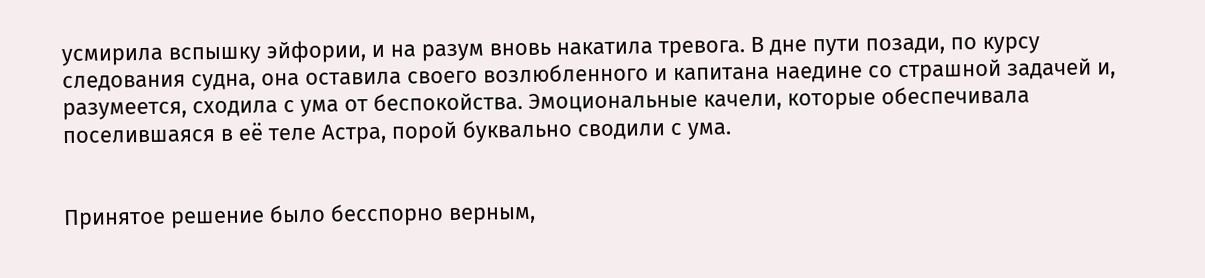усмирила вспышку эйфории, и на разум вновь накатила тревога. В дне пути позади, по курсу следования судна, она оставила своего возлюбленного и капитана наедине со страшной задачей и, разумеется, сходила с ума от беспокойства. Эмоциональные качели, которые обеспечивала поселившаяся в её теле Астра, порой буквально сводили с ума.


Принятое решение было бесспорно верным,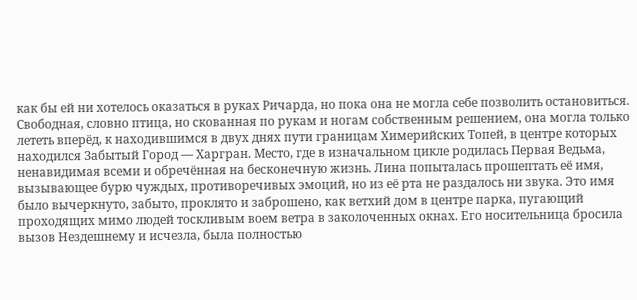как бы ей ни хотелось оказаться в руках Ричарда, но пока она не могла себе позволить остановиться. Свободная, словно птица, но скованная по рукам и ногам собственным решением, она могла только лететь вперёд, к находившимся в двух днях пути границам Химерийских Топей, в центре которых находился Забытый Город — Харгран. Место, где в изначальном цикле родилась Первая Ведьма, ненавидимая всеми и обречённая на бесконечную жизнь. Лина попыталась прошептать её имя, вызывающее бурю чуждых, противоречивых эмоций, но из её рта не раздалось ни звука. Это имя было вычеркнуто, забыто, проклято и заброшено, как ветхий дом в центре парка, пугающий проходящих мимо людей тоскливым воем ветра в заколоченных окнах. Его носительница бросила вызов Нездешнему и исчезла, была полностью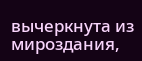вычеркнута из мироздания,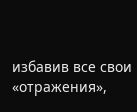избавив все свои «отражения»,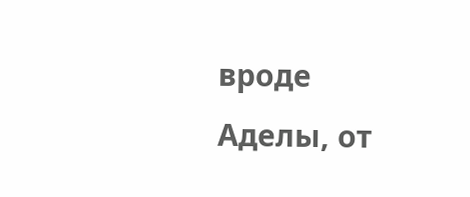вроде Аделы, от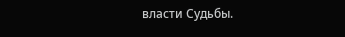власти Судьбы.